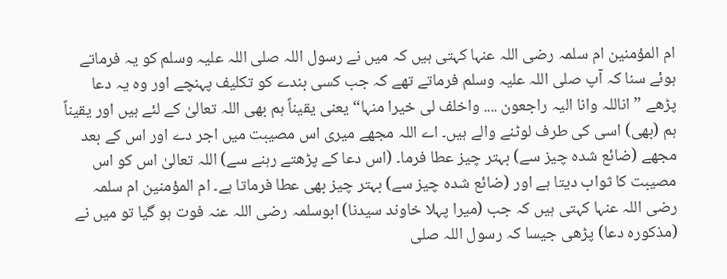ام المؤمنین ام سلمہ رضی اللہ عنہا کہتی ہیں کہ میں نے رسول اللہ صلی اللہ علیہ وسلم کو یہ فرماتے ہوئے سنا کہ آپ صلی اللہ علیہ وسلم فرماتے تھے کہ جب کسی بندے کو تکلیف پہنچے اور وہ یہ دعا پڑھے ”اناللہ وانا الیہ راجعون .... واخلف لی خیرا منہا“ یعنی یقیناً ہم بھی اللہ تعالیٰ کے لئے ہیں اور یقیناً ہم (بھی) اسی کی طرف لوٹنے والے ہیں۔ اے اللہ مجھے میری اس مصیبت میں اجر دے اور اس کے بعد مجھے (ضائع شدہ چیز سے) بہتر چیز عطا فرما۔ (اس دعا کے پڑھتے رہنے سے) اللہ تعالیٰ اس کو اس مصیبت کا ثواب دیتا ہے اور (ضائع شدہ چیز سے) بہتر چیز بھی عطا فرماتا ہے۔ ام المؤمنین ام سلمہ رضی اللہ عنہا کہتی ہیں کہ جب (میرا پہلا خاوند سیدنا) ابوسلمہ رضی اللہ عنہ فوت ہو گیا تو میں نے (مذکورہ دعا) پڑھی جیسا کہ رسول اللہ صلی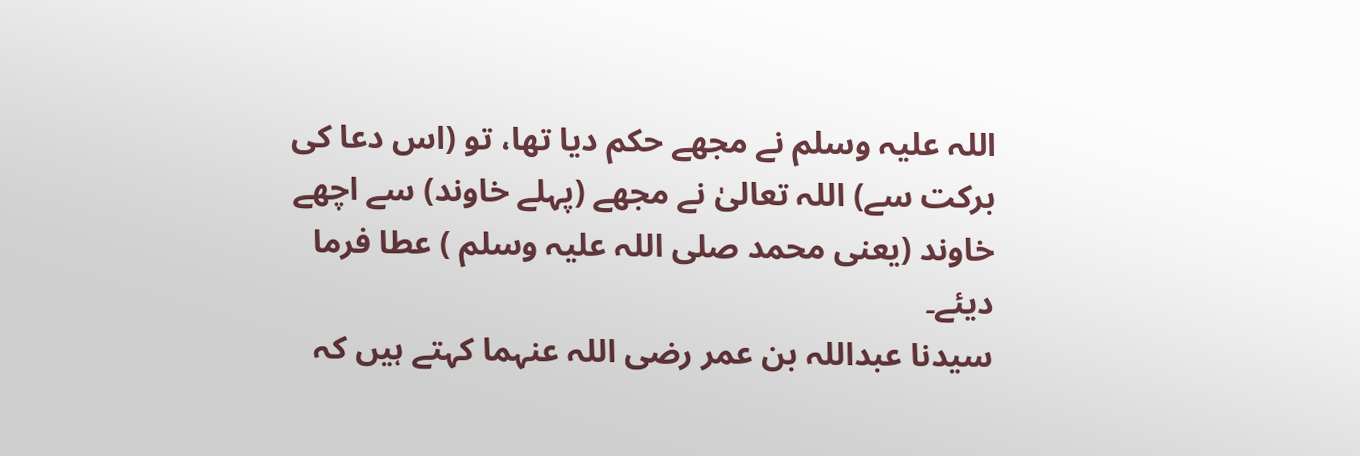اللہ علیہ وسلم نے مجھے حکم دیا تھا، تو (اس دعا کی برکت سے) اللہ تعالیٰ نے مجھے (پہلے خاوند) سے اچھے خاوند (یعنی محمد صلی اللہ علیہ وسلم ) عطا فرما دیئے۔
سیدنا عبداللہ بن عمر رضی اللہ عنہما کہتے ہیں کہ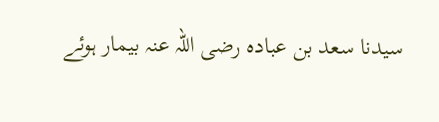سیدنا سعد بن عبادہ رضی اللہ عنہ بیمار ہوئے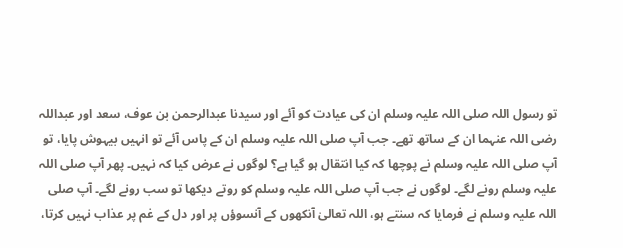تو رسول اللہ صلی اللہ علیہ وسلم ان کی عیادت کو آئے اور سیدنا عبدالرحمن بن عوف، سعد اور عبداللہ رضی اللہ عنہما ان کے ساتھ تھے۔ جب آپ صلی اللہ علیہ وسلم ان کے پاس آئے تو انہیں بیہوش پایا، تو آپ صلی اللہ علیہ وسلم نے پوچھا کہ کیا انتقال ہو گیا ہے؟ لوگوں نے عرض کیا کہ نہیں۔ پھر آپ صلی اللہ علیہ وسلم رونے لگے۔ لوگوں نے جب آپ صلی اللہ علیہ وسلم کو روتے دیکھا تو سب رونے لگے۔ آپ صلی اللہ علیہ وسلم نے فرمایا کہ سنتے ہو، اللہ تعالیٰ آنکھوں کے آنسوؤں پر اور دل کے غم پر عذاب نہیں کرتا،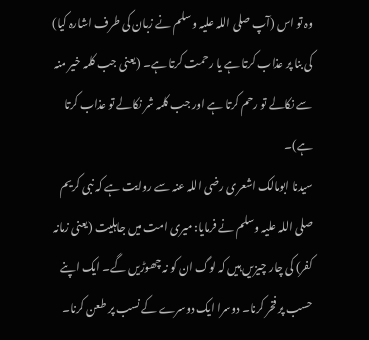وہ تو اس (آپ صلی اللہ علیہ وسلم نے زبان کی طرف اشارہ کیا) کی بنا پر عذاب کرتا ہے یا رحمت کرتا ہے۔ (یعنی جب کلمہ خیر منہ سے نکالے تو رحم کرتا ہے اور جب کلمہ شر نکالے تو عذاب کرتا ہے)۔
سیدنا ابومالک اشعری رضی اللہ عنہ سے روایت ہے کہ نبی کریم صلی اللہ علیہ وسلم نے فرمایا: میری امت میں جاہلیت (یعنی زمانہ کفر) کی چار چیزیں ہیں کہ لوگ ان کو نہ چھوڑیں گے۔ ایک اپنے حسب پر فخر کرنا۔ دوسرا ایک دوسرے کے نسب پر طعن کرنا۔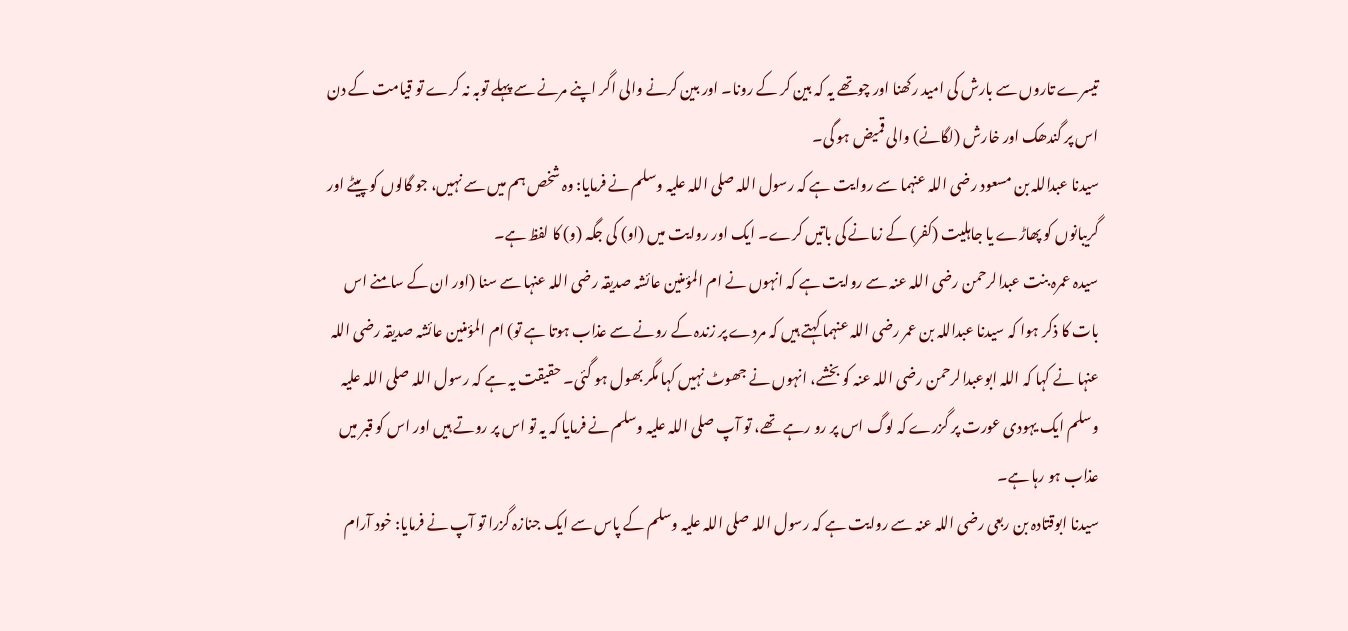تیسرے تاروں سے بارش کی امید رکھنا اور چوتھے یہ کہ بین کر کے رونا۔ اور بین کرنے والی اگر اپنے مرنے سے پہلے توبہ نہ کرے تو قیامت کے دن اس پر گندھک اور خارش (لگانے) والی قمیض ہو گی۔
سیدنا عبداللہ بن مسعود رضی اللہ عنہما سے روایت ہے کہ رسول اللہ صلی اللہ علیہ وسلم نے فرمایا: وہ شخص ہم میں سے نہیں، جو گالوں کو پیٹے اور گریبانوں کو پھاڑے یا جاہلیت (کفر) کے زمانے کی باتیں کرے۔ ایک اور روایت میں (او) کی جگہ (و) کا لفظ ہے۔
سیدہ عمرہ بنت عبدالرحمن رضی اللہ عنہ سے روایت ہے کہ انہوں نے ام المؤمنین عائشہ صدیقہ رضی اللہ عنہا سے سنا (اور ان کے سامنے اس بات کا ذکر ہوا کہ سیدنا عبداللہ بن عمر رضی اللہ عنہما کہتے ہیں کہ مردے پر زندہ کے رونے سے عذاب ہوتا ہے تو) ام المؤمنین عائشہ صدیقہ رضی اللہ عنہا نے کہا کہ اللہ ابوعبدالرحمن رضی اللہ عنہ کو بخشے، انہوں نے جھوٹ نہیں کہا مگر بھول ہو گئی۔ حقیقت یہ ہے کہ رسول اللہ صلی اللہ علیہ وسلم ایک یہودی عورت پر گزرے کہ لوگ اس پر رو رہے تھے، تو آپ صلی اللہ علیہ وسلم نے فرمایا کہ یہ تو اس پر روتے ہیں اور اس کو قبر میں عذاب ہو رہا ہے۔
سیدنا ابوقتادہ بن ربعی رضی اللہ عنہ سے روایت ہے کہ رسول اللہ صلی اللہ علیہ وسلم کے پاس سے ایک جنازہ گزرا تو آپ نے فرمایا: خود آرام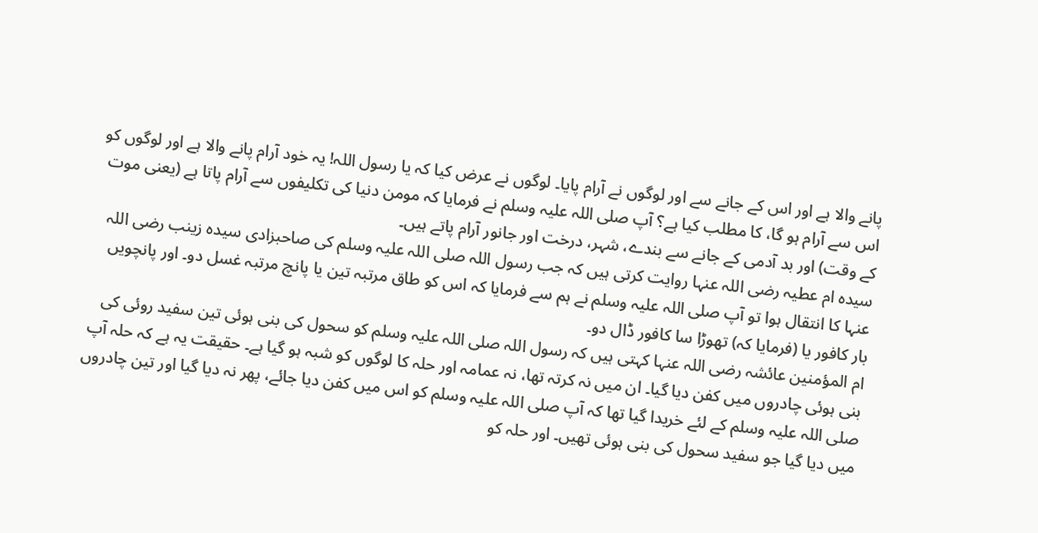پانے والا ہے اور اس کے جانے سے اور لوگوں نے آرام پایا۔ لوگوں نے عرض کیا کہ یا رسول اللہ! یہ خود آرام پانے والا ہے اور لوگوں کو اس سے آرام ہو گا، کا مطلب کیا ہے؟ آپ صلی اللہ علیہ وسلم نے فرمایا کہ مومن دنیا کی تکلیفوں سے آرام پاتا ہے (یعنی موت کے وقت) اور بد آدمی کے جانے سے بندے، شہر، درخت اور جانور آرام پاتے ہیں۔
سیدہ ام عطیہ رضی اللہ عنہا روایت کرتی ہیں کہ جب رسول اللہ صلی اللہ علیہ وسلم کی صاحبزادی سیدہ زینب رضی اللہ عنہا کا انتقال ہوا تو آپ صلی اللہ علیہ وسلم نے ہم سے فرمایا کہ اس کو طاق مرتبہ تین یا پانچ مرتبہ غسل دو۔ اور پانچویں بار کافور یا (فرمایا کہ) تھوڑا سا کافور ڈال دو۔
ام المؤمنین عائشہ رضی اللہ عنہا کہتی ہیں کہ رسول اللہ صلی اللہ علیہ وسلم کو سحول کی بنی ہوئی تین سفید روئی کی بنی ہوئی چادروں میں کفن دیا گیا۔ ان میں نہ کرتہ تھا، نہ عمامہ اور حلہ کا لوگوں کو شبہ ہو گیا ہے۔ حقیقت یہ ہے کہ حلہ آپ صلی اللہ علیہ وسلم کے لئے خریدا گیا تھا کہ آپ صلی اللہ علیہ وسلم کو اس میں کفن دیا جائے، پھر نہ دیا گیا اور تین چادروں میں دیا گیا جو سفید سحول کی بنی ہوئی تھیں۔ اور حلہ کو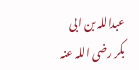عبداللہ بن ابی بکر رضی اللہ عنہ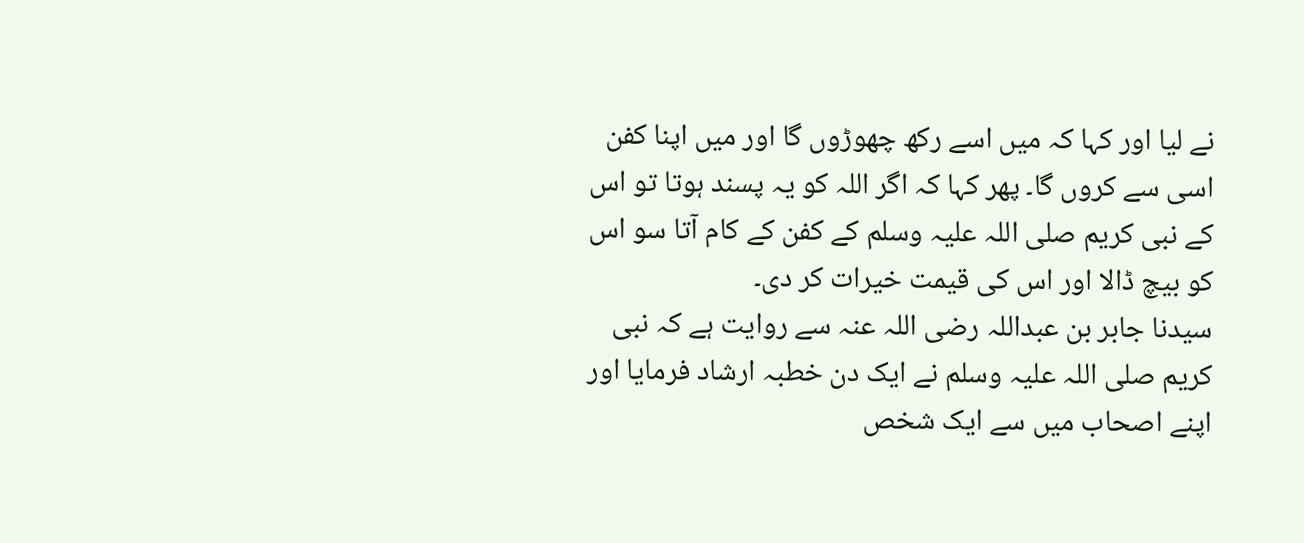نے لیا اور کہا کہ میں اسے رکھ چھوڑوں گا اور میں اپنا کفن اسی سے کروں گا۔ پھر کہا کہ اگر اللہ کو یہ پسند ہوتا تو اس کے نبی کریم صلی اللہ علیہ وسلم کے کفن کے کام آتا سو اس کو بیچ ڈالا اور اس کی قیمت خیرات کر دی۔
سیدنا جابر بن عبداللہ رضی اللہ عنہ سے روایت ہے کہ نبی کریم صلی اللہ علیہ وسلم نے ایک دن خطبہ ارشاد فرمایا اور اپنے اصحاب میں سے ایک شخص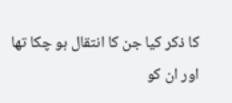کا ذکر کیا جن کا انتقال ہو چکا تھا اور ان کو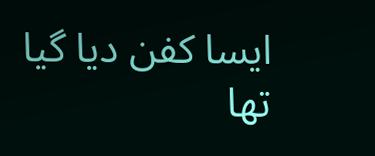ایسا کفن دیا گیا تھا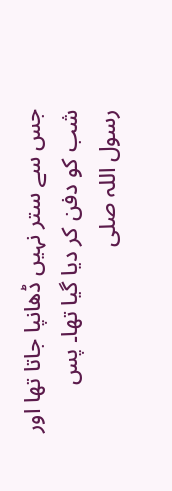جس سے ستر نہیں ڈھانپا جاتا تھا اور شب کو دفن کر دیا گیا تھا۔ پس رسول اللہ صلی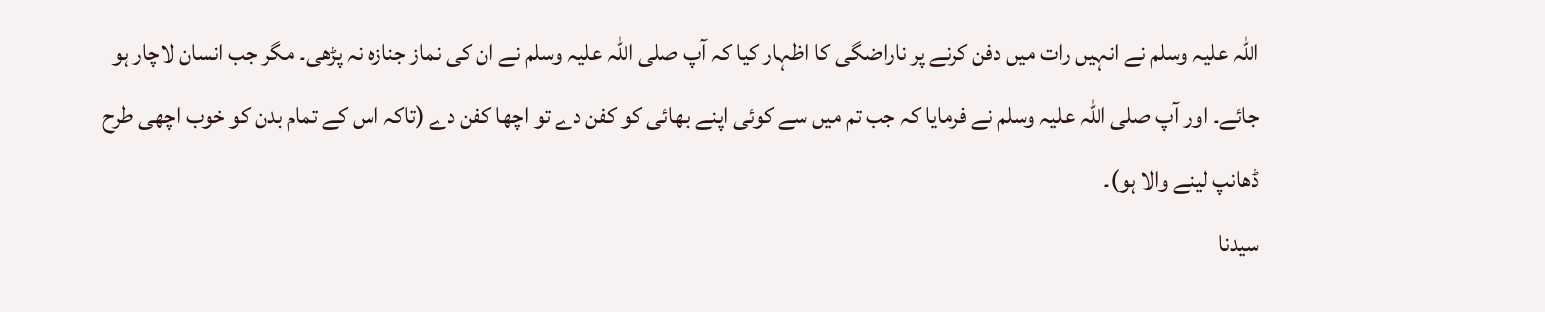اللہ علیہ وسلم نے انہیں رات میں دفن کرنے پر ناراضگی کا اظہار کیا کہ آپ صلی اللہ علیہ وسلم نے ان کی نماز جنازہ نہ پڑھی۔ مگر جب انسان لاچار ہو جائے۔ اور آپ صلی اللہ علیہ وسلم نے فرمایا کہ جب تم میں سے کوئی اپنے بھائی کو کفن دے تو اچھا کفن دے (تاکہ اس کے تمام بدن کو خوب اچھی طرح ڈھانپ لینے والا ہو)۔
سیدنا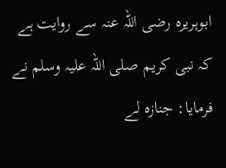ابوہریرہ رضی اللہ عنہ سے روایت ہے کہ نبی کریم صلی اللہ علیہ وسلم نے فرمایا: جنازہ لے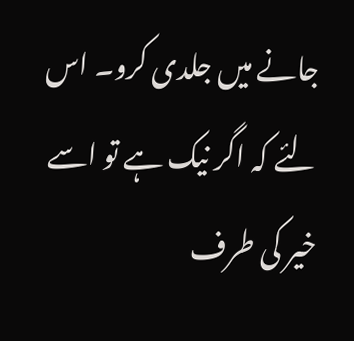جانے میں جلدی کرو۔ اس لئے کہ اگر نیک ہے تو اسے خیر کی طرف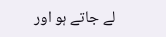لے جاتے ہو اور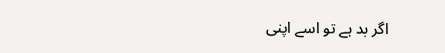اگر بد ہے تو اسے اپنی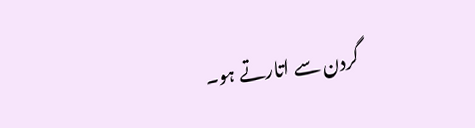گردن سے اتارتے ہو۔